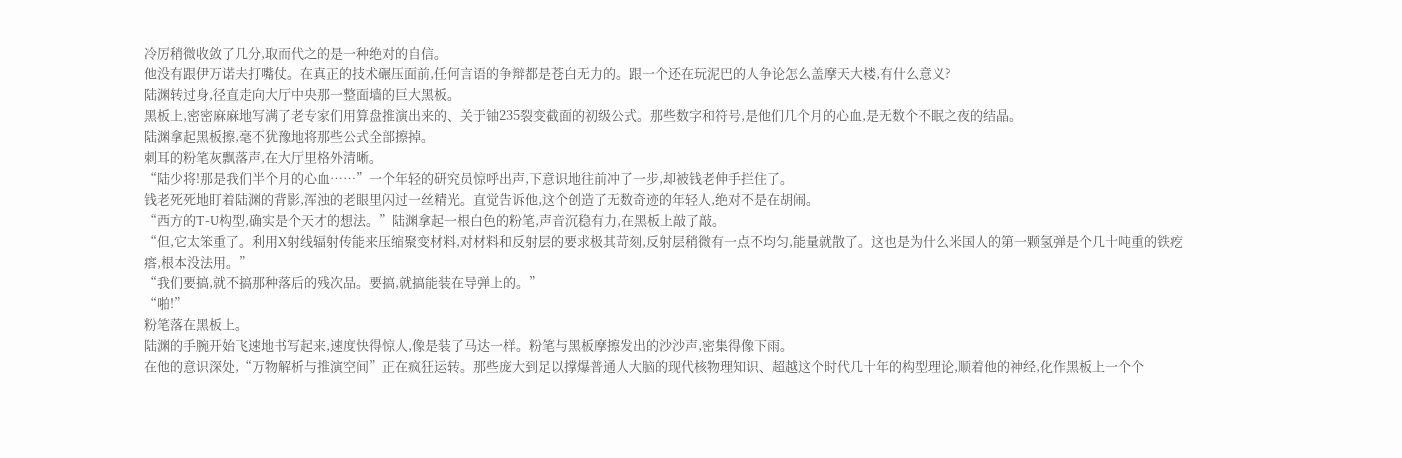冷厉稍微收敛了几分,取而代之的是一种绝对的自信。
他没有跟伊万诺夫打嘴仗。在真正的技术碾压面前,任何言语的争辩都是苍白无力的。跟一个还在玩泥巴的人争论怎么盖摩天大楼,有什么意义?
陆渊转过身,径直走向大厅中央那一整面墙的巨大黑板。
黑板上,密密麻麻地写满了老专家们用算盘推演出来的、关于铀235裂变截面的初级公式。那些数字和符号,是他们几个月的心血,是无数个不眠之夜的结晶。
陆渊拿起黑板擦,毫不犹豫地将那些公式全部擦掉。
刺耳的粉笔灰飘落声,在大厅里格外清晰。
“陆少将!那是我们半个月的心血……”一个年轻的研究员惊呼出声,下意识地往前冲了一步,却被钱老伸手拦住了。
钱老死死地盯着陆渊的背影,浑浊的老眼里闪过一丝精光。直觉告诉他,这个创造了无数奇迹的年轻人,绝对不是在胡闹。
“西方的T-U构型,确实是个天才的想法。”陆渊拿起一根白色的粉笔,声音沉稳有力,在黑板上敲了敲。
“但,它太笨重了。利用X射线辐射传能来压缩聚变材料,对材料和反射层的要求极其苛刻,反射层稍微有一点不均匀,能量就散了。这也是为什么米国人的第一颗氢弹是个几十吨重的铁疙瘩,根本没法用。”
“我们要搞,就不搞那种落后的残次品。要搞,就搞能装在导弹上的。”
“啪!”
粉笔落在黑板上。
陆渊的手腕开始飞速地书写起来,速度快得惊人,像是装了马达一样。粉笔与黑板摩擦发出的沙沙声,密集得像下雨。
在他的意识深处,“万物解析与推演空间”正在疯狂运转。那些庞大到足以撑爆普通人大脑的现代核物理知识、超越这个时代几十年的构型理论,顺着他的神经,化作黑板上一个个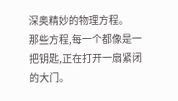深奥精妙的物理方程。
那些方程,每一个都像是一把钥匙,正在打开一扇紧闭的大门。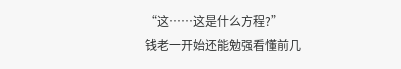“这……这是什么方程?”
钱老一开始还能勉强看懂前几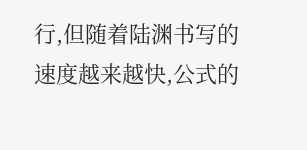行,但随着陆渊书写的速度越来越快,公式的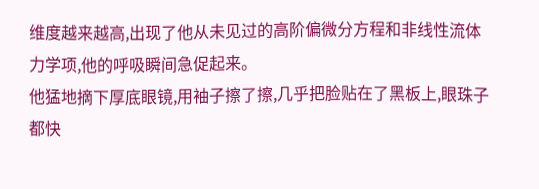维度越来越高,出现了他从未见过的高阶偏微分方程和非线性流体力学项,他的呼吸瞬间急促起来。
他猛地摘下厚底眼镜,用袖子擦了擦,几乎把脸贴在了黑板上,眼珠子都快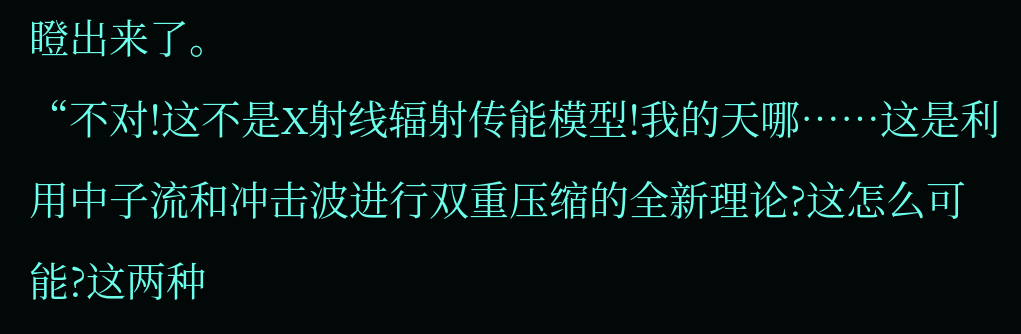瞪出来了。
“不对!这不是X射线辐射传能模型!我的天哪……这是利用中子流和冲击波进行双重压缩的全新理论?这怎么可能?这两种